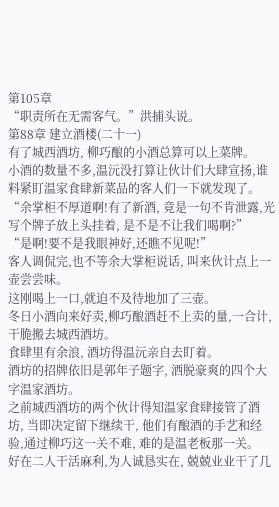第105章
“职责所在无需客气。”洪捕头说。
第88章 建立酒楼(二十一)
有了城西酒坊, 柳巧酿的小酒总算可以上菜牌。
小酒的数量不多,温沅没打算让伙计们大肆宣扬,谁料紧盯温家食肆新菜品的客人们一下就发现了。
“余掌柜不厚道啊!有了新酒, 竟是一句不肯泄露,光写个牌子放上头挂着, 是不是不让我们喝啊?”
“是啊!要不是我眼神好,还瞧不见呢!”
客人调侃完,也不等余大掌柜说话, 叫来伙计点上一壶尝尝味。
这刚喝上一口,就迫不及待地加了三壶。
冬日小酒向来好卖,柳巧酿酒赶不上卖的量,一合计, 干脆搬去城西酒坊。
食肆里有余浪, 酒坊得温沅亲自去盯着。
酒坊的招牌依旧是郭年子题字, 洒脱豪爽的四个大字温家酒坊。
之前城西酒坊的两个伙计得知温家食肆接管了酒坊, 当即决定留下继续干, 他们有酿酒的手艺和经验,通过柳巧这一关不难, 难的是温老板那一关。
好在二人干活麻利,为人诚恳实在, 兢兢业业干了几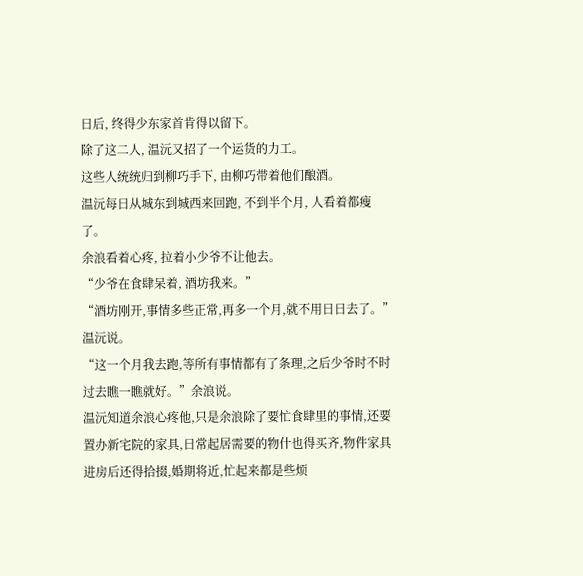日后, 终得少东家首肯得以留下。
除了这二人, 温沅又招了一个运货的力工。
这些人统统归到柳巧手下, 由柳巧带着他们酿酒。
温沅每日从城东到城西来回跑, 不到半个月, 人看着都瘦了。
余浪看着心疼, 拉着小少爷不让他去。
“少爷在食肆呆着, 酒坊我来。”
“酒坊刚开,事情多些正常,再多一个月,就不用日日去了。”温沅说。
“这一个月我去跑,等所有事情都有了条理,之后少爷时不时过去瞧一瞧就好。”余浪说。
温沅知道余浪心疼他,只是余浪除了要忙食肆里的事情,还要置办新宅院的家具,日常起居需要的物什也得买齐,物件家具进房后还得拾掇,婚期将近,忙起来都是些烦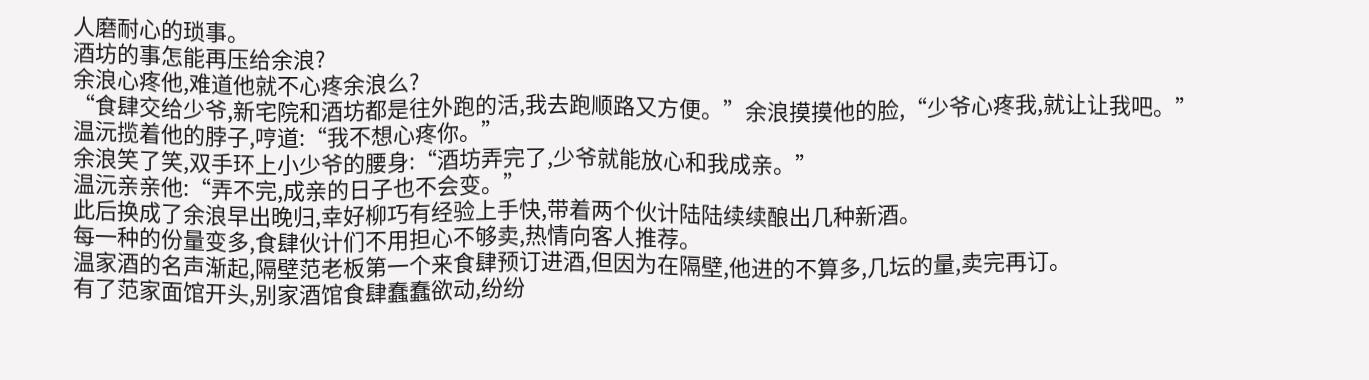人磨耐心的琐事。
酒坊的事怎能再压给余浪?
余浪心疼他,难道他就不心疼余浪么?
“食肆交给少爷,新宅院和酒坊都是往外跑的活,我去跑顺路又方便。”余浪摸摸他的脸,“少爷心疼我,就让让我吧。”
温沅揽着他的脖子,哼道:“我不想心疼你。”
余浪笑了笑,双手环上小少爷的腰身:“酒坊弄完了,少爷就能放心和我成亲。”
温沅亲亲他:“弄不完,成亲的日子也不会变。”
此后换成了余浪早出晚归,幸好柳巧有经验上手快,带着两个伙计陆陆续续酿出几种新酒。
每一种的份量变多,食肆伙计们不用担心不够卖,热情向客人推荐。
温家酒的名声渐起,隔壁范老板第一个来食肆预订进酒,但因为在隔壁,他进的不算多,几坛的量,卖完再订。
有了范家面馆开头,别家酒馆食肆蠢蠢欲动,纷纷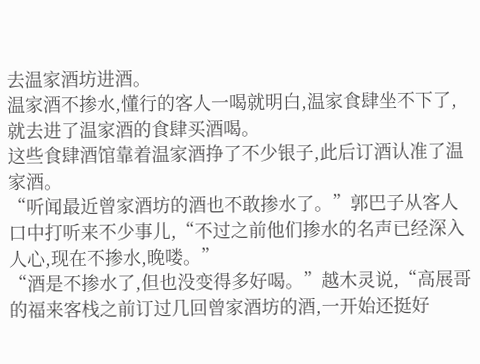去温家酒坊进酒。
温家酒不掺水,懂行的客人一喝就明白,温家食肆坐不下了,就去进了温家酒的食肆买酒喝。
这些食肆酒馆靠着温家酒挣了不少银子,此后订酒认准了温家酒。
“听闻最近曾家酒坊的酒也不敢掺水了。”郭巴子从客人口中打听来不少事儿,“不过之前他们掺水的名声已经深入人心,现在不掺水,晚喽。”
“酒是不掺水了,但也没变得多好喝。”越木灵说,“高展哥的福来客栈之前订过几回曾家酒坊的酒,一开始还挺好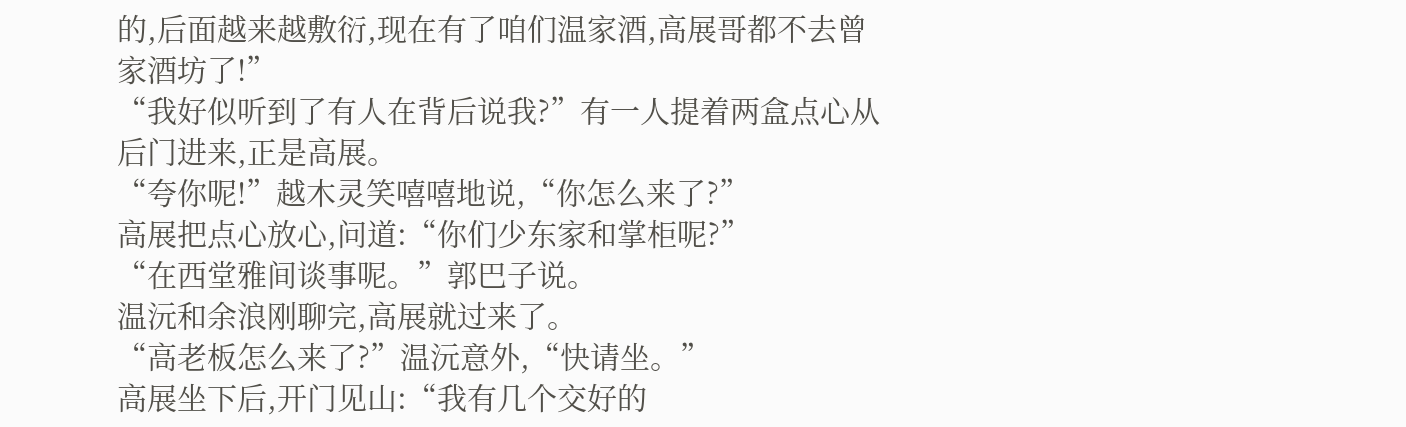的,后面越来越敷衍,现在有了咱们温家酒,高展哥都不去曾家酒坊了!”
“我好似听到了有人在背后说我?”有一人提着两盒点心从后门进来,正是高展。
“夸你呢!”越木灵笑嘻嘻地说,“你怎么来了?”
高展把点心放心,问道:“你们少东家和掌柜呢?”
“在西堂雅间谈事呢。”郭巴子说。
温沅和余浪刚聊完,高展就过来了。
“高老板怎么来了?”温沅意外,“快请坐。”
高展坐下后,开门见山:“我有几个交好的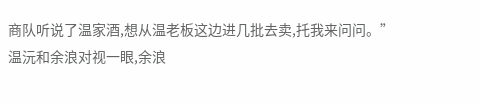商队听说了温家酒,想从温老板这边进几批去卖,托我来问问。”
温沅和余浪对视一眼,余浪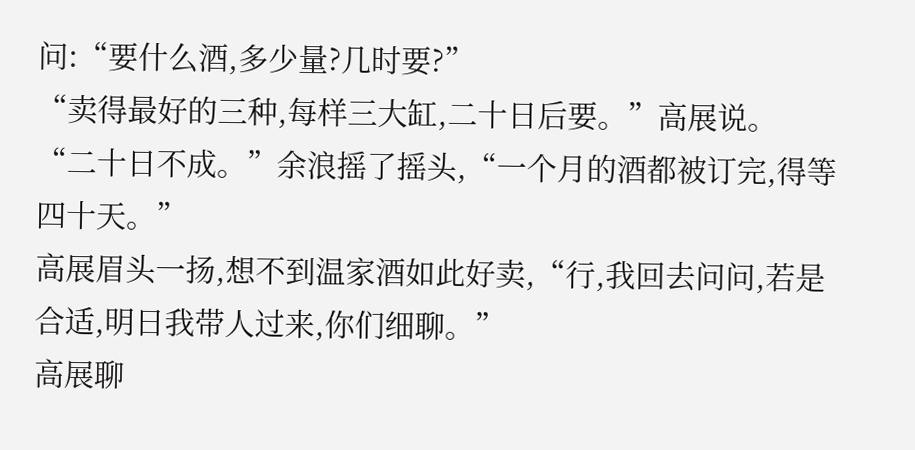问:“要什么酒,多少量?几时要?”
“卖得最好的三种,每样三大缸,二十日后要。”高展说。
“二十日不成。”余浪摇了摇头,“一个月的酒都被订完,得等四十天。”
高展眉头一扬,想不到温家酒如此好卖,“行,我回去问问,若是合适,明日我带人过来,你们细聊。”
高展聊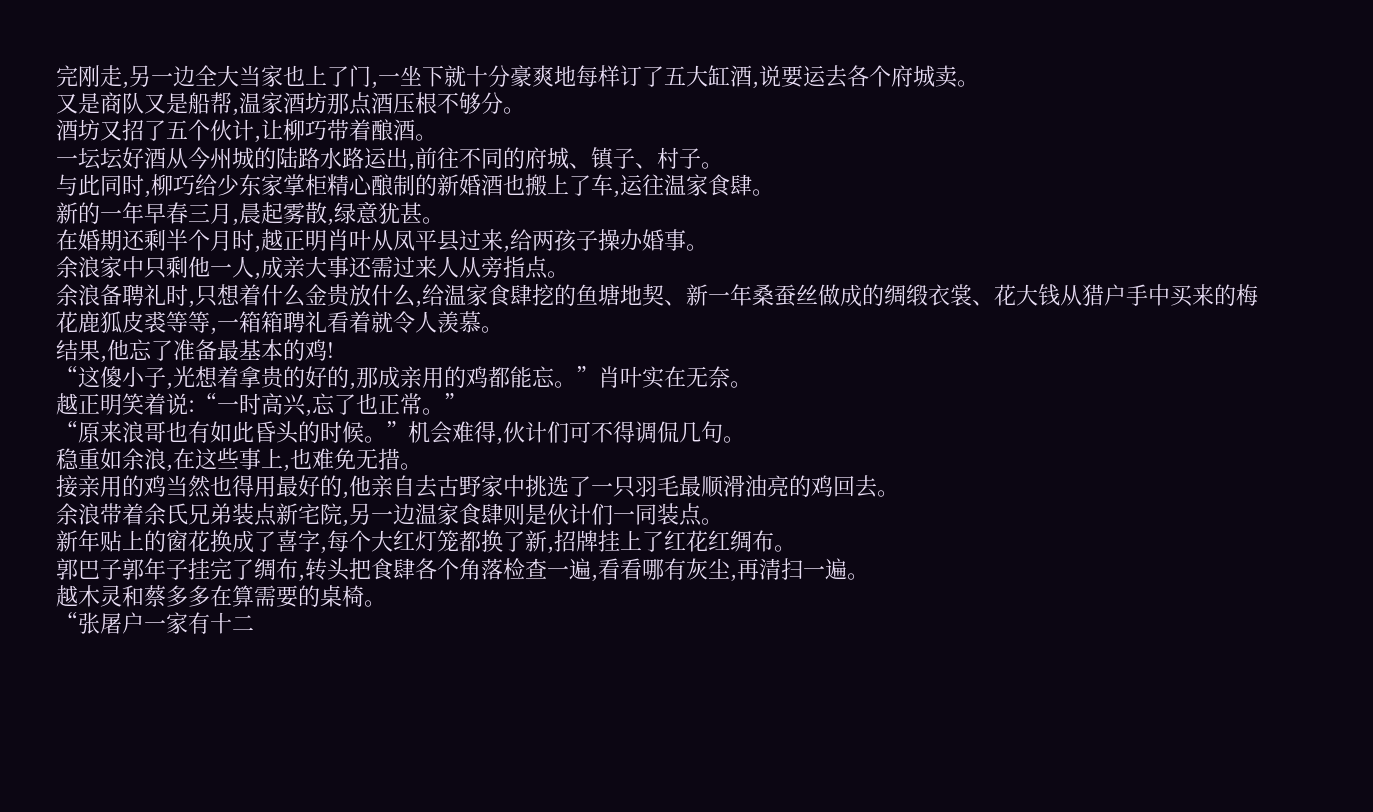完刚走,另一边全大当家也上了门,一坐下就十分豪爽地每样订了五大缸酒,说要运去各个府城卖。
又是商队又是船帮,温家酒坊那点酒压根不够分。
酒坊又招了五个伙计,让柳巧带着酿酒。
一坛坛好酒从今州城的陆路水路运出,前往不同的府城、镇子、村子。
与此同时,柳巧给少东家掌柜精心酿制的新婚酒也搬上了车,运往温家食肆。
新的一年早春三月,晨起雾散,绿意犹甚。
在婚期还剩半个月时,越正明肖叶从凤平县过来,给两孩子操办婚事。
余浪家中只剩他一人,成亲大事还需过来人从旁指点。
余浪备聘礼时,只想着什么金贵放什么,给温家食肆挖的鱼塘地契、新一年桑蚕丝做成的绸缎衣裳、花大钱从猎户手中买来的梅花鹿狐皮裘等等,一箱箱聘礼看着就令人羡慕。
结果,他忘了准备最基本的鸡!
“这傻小子,光想着拿贵的好的,那成亲用的鸡都能忘。”肖叶实在无奈。
越正明笑着说:“一时高兴,忘了也正常。”
“原来浪哥也有如此昏头的时候。”机会难得,伙计们可不得调侃几句。
稳重如余浪,在这些事上,也难免无措。
接亲用的鸡当然也得用最好的,他亲自去古野家中挑选了一只羽毛最顺滑油亮的鸡回去。
余浪带着余氏兄弟装点新宅院,另一边温家食肆则是伙计们一同装点。
新年贴上的窗花换成了喜字,每个大红灯笼都换了新,招牌挂上了红花红绸布。
郭巴子郭年子挂完了绸布,转头把食肆各个角落检查一遍,看看哪有灰尘,再清扫一遍。
越木灵和蔡多多在算需要的桌椅。
“张屠户一家有十二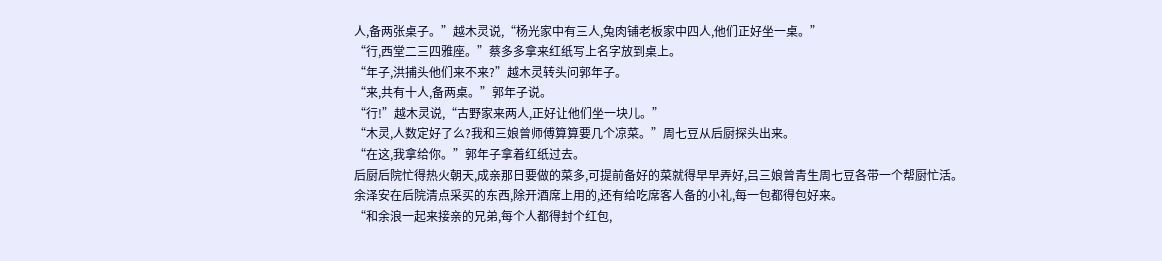人,备两张桌子。”越木灵说,“杨光家中有三人,兔肉铺老板家中四人,他们正好坐一桌。”
“行,西堂二三四雅座。”蔡多多拿来红纸写上名字放到桌上。
“年子,洪捕头他们来不来?”越木灵转头问郭年子。
“来,共有十人,备两桌。”郭年子说。
“行!”越木灵说,“古野家来两人,正好让他们坐一块儿。”
“木灵,人数定好了么?我和三娘曾师傅算算要几个凉菜。”周七豆从后厨探头出来。
“在这,我拿给你。”郭年子拿着红纸过去。
后厨后院忙得热火朝天,成亲那日要做的菜多,可提前备好的菜就得早早弄好,吕三娘曾青生周七豆各带一个帮厨忙活。
余泽安在后院清点采买的东西,除开酒席上用的,还有给吃席客人备的小礼,每一包都得包好来。
“和余浪一起来接亲的兄弟,每个人都得封个红包,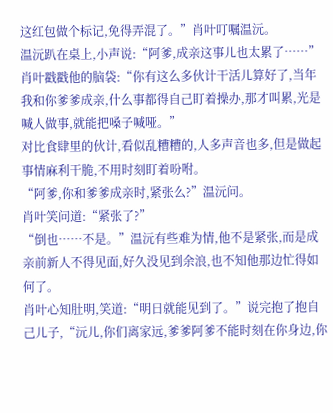这红包做个标记,免得弄混了。”肖叶叮嘱温沅。
温沅趴在桌上,小声说:“阿爹,成亲这事儿也太累了……”
肖叶戳戳他的脑袋:“你有这么多伙计干活儿算好了,当年我和你爹爹成亲,什么事都得自己盯着操办,那才叫累,光是喊人做事,就能把嗓子喊哑。”
对比食肆里的伙计,看似乱糟糟的,人多声音也多,但是做起事情麻利干脆,不用时刻盯着吩咐。
“阿爹,你和爹爹成亲时,紧张么?”温沅问。
肖叶笑问道:“紧张了?”
“倒也……不是。”温沅有些难为情,他不是紧张,而是成亲前新人不得见面,好久没见到余浪,也不知他那边忙得如何了。
肖叶心知肚明,笑道:“明日就能见到了。”说完抱了抱自己儿子,“沅儿,你们离家远,爹爹阿爹不能时刻在你身边,你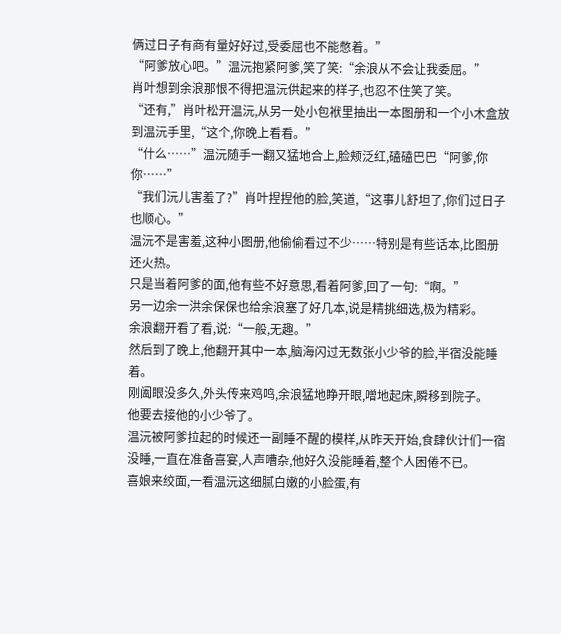俩过日子有商有量好好过,受委屈也不能憋着。”
“阿爹放心吧。”温沅抱紧阿爹,笑了笑:“余浪从不会让我委屈。”
肖叶想到余浪那恨不得把温沅供起来的样子,也忍不住笑了笑。
“还有,”肖叶松开温沅,从另一处小包袱里抽出一本图册和一个小木盒放到温沅手里,“这个,你晚上看看。”
“什么……”温沅随手一翻又猛地合上,脸颊泛红,磕磕巴巴“阿爹,你你……”
“我们沅儿害羞了?”肖叶捏捏他的脸,笑道,“这事儿舒坦了,你们过日子也顺心。”
温沅不是害羞,这种小图册,他偷偷看过不少……特别是有些话本,比图册还火热。
只是当着阿爹的面,他有些不好意思,看着阿爹,回了一句:“啊。”
另一边余一洪余保保也给余浪塞了好几本,说是精挑细选,极为精彩。
余浪翻开看了看,说:“一般,无趣。”
然后到了晚上,他翻开其中一本,脑海闪过无数张小少爷的脸,半宿没能睡着。
刚阖眼没多久,外头传来鸡鸣,余浪猛地睁开眼,噌地起床,瞬移到院子。
他要去接他的小少爷了。
温沅被阿爹拉起的时候还一副睡不醒的模样,从昨天开始,食肆伙计们一宿没睡,一直在准备喜宴,人声嘈杂,他好久没能睡着,整个人困倦不已。
喜娘来绞面,一看温沅这细腻白嫩的小脸蛋,有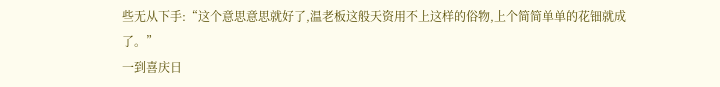些无从下手:“这个意思意思就好了,温老板这般天资用不上这样的俗物,上个简简单单的花钿就成了。”
一到喜庆日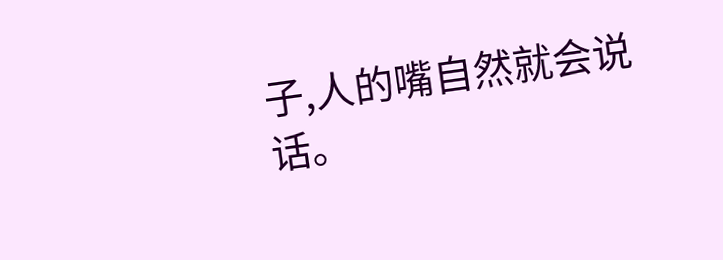子,人的嘴自然就会说话。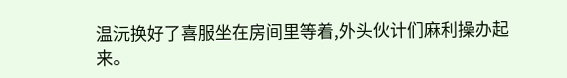温沅换好了喜服坐在房间里等着,外头伙计们麻利操办起来。